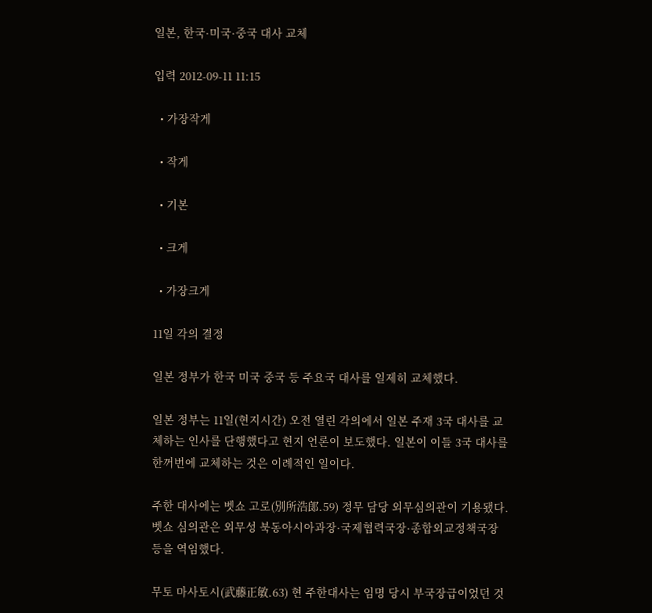일본, 한국·미국·중국 대사 교체

입력 2012-09-11 11:15

  • 가장작게

  • 작게

  • 기본

  • 크게

  • 가장크게

11일 각의 결정

일본 정부가 한국 미국 중국 등 주요국 대사를 일제히 교체했다.

일본 정부는 11일(현지시간) 오전 열린 각의에서 일본 주재 3국 대사를 교체하는 인사를 단행했다고 현지 언론이 보도했다. 일본이 이들 3국 대사를 한꺼번에 교체하는 것은 이례적인 일이다.

주한 대사에는 벳쇼 고로(別所浩郞.59) 정무 담당 외무심의관이 기용됐다. 벳쇼 심의관은 외무성 북동아시아과장·국제협력국장·종합외교정책국장 등을 역임했다.

무토 마사토시(武藤正敏.63) 현 주한대사는 임명 당시 부국장급이었던 것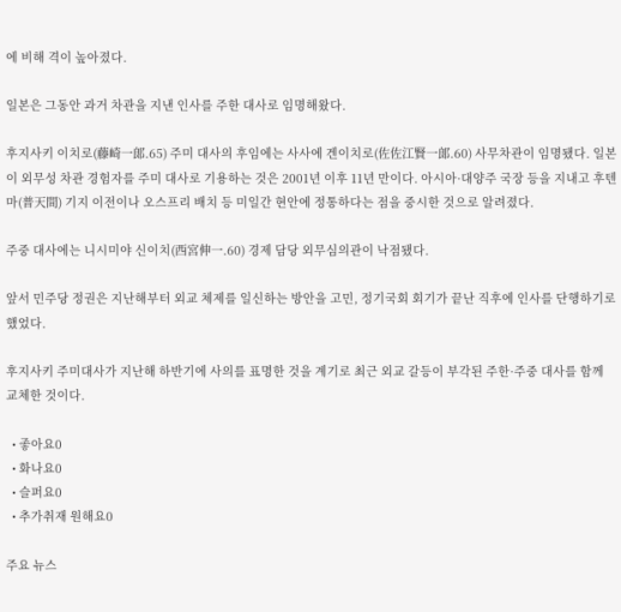에 비해 격이 높아졌다.

일본은 그동안 과거 차관을 지낸 인사를 주한 대사로 임명해왔다.

후지사키 이치로(藤崎一郞.65) 주미 대사의 후임에는 사사에 겐이치로(佐佐江賢一郞.60) 사무차관이 임명됐다. 일본이 외무성 차관 경험자를 주미 대사로 기용하는 것은 2001년 이후 11년 만이다. 아시아·대양주 국장 등을 지내고 후텐마(普天間) 기지 이전이나 오스프리 배치 등 미일간 현안에 정통하다는 점을 중시한 것으로 알려졌다.

주중 대사에는 니시미야 신이치(西宮伸一.60) 경제 담당 외무심의관이 낙점됐다.

앞서 민주당 정권은 지난해부터 외교 체제를 일신하는 방안을 고민, 정기국회 회기가 끝난 직후에 인사를 단행하기로 했었다.

후지사키 주미대사가 지난해 하반기에 사의를 표명한 것을 계기로 최근 외교 갈등이 부각된 주한·주중 대사를 함께 교체한 것이다.

  • 좋아요0
  • 화나요0
  • 슬퍼요0
  • 추가취재 원해요0

주요 뉴스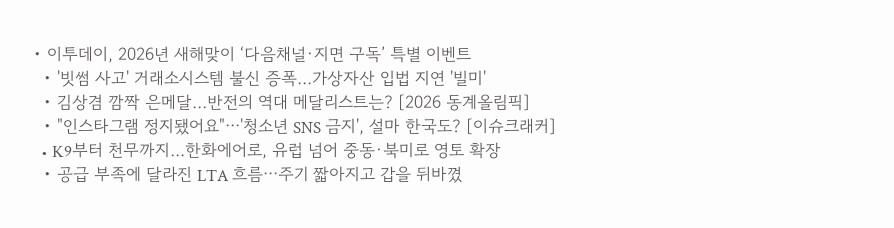• 이투데이, 2026년 새해맞이 ‘다음채널·지면 구독’ 특별 이벤트
  • '빗썸 사고' 거래소시스템 불신 증폭…가상자산 입법 지연 '빌미'
  • 김상겸 깜짝 은메달…반전의 역대 메달리스트는? [2026 동계올림픽]
  • "인스타그램 정지됐어요"⋯'청소년 SNS 금지', 설마 한국도? [이슈크래커]
  • K9부터 천무까지…한화에어로, 유럽 넘어 중동·북미로 영토 확장
  • 공급 부족에 달라진 LTA 흐름⋯주기 짧아지고 갑을 뒤바꼈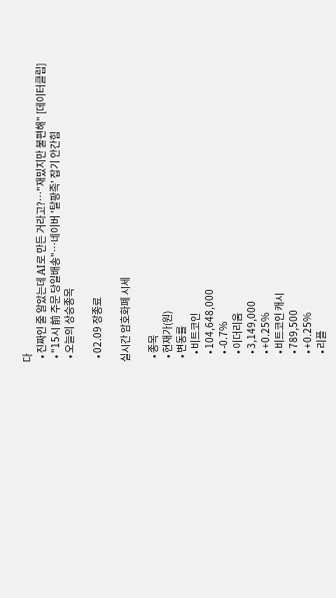다
  • 진짜인 줄 알았는데 AI로 만든 거라고?…"재밌지만 불편해" [데이터클립]
  • "15시 前 주문 당일배송"…네이버 '탈팡족' 잡기 안간힘
  • 오늘의 상승종목

  • 02.09 장종료

실시간 암호화폐 시세

  • 종목
  • 현재가(원)
  • 변동률
    • 비트코인
    • 104,648,000
    • -0.7%
    • 이더리움
    • 3,149,000
    • +0.25%
    • 비트코인 캐시
    • 789,500
    • +0.25%
    • 리플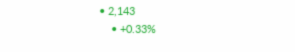• 2,143
    • +0.33%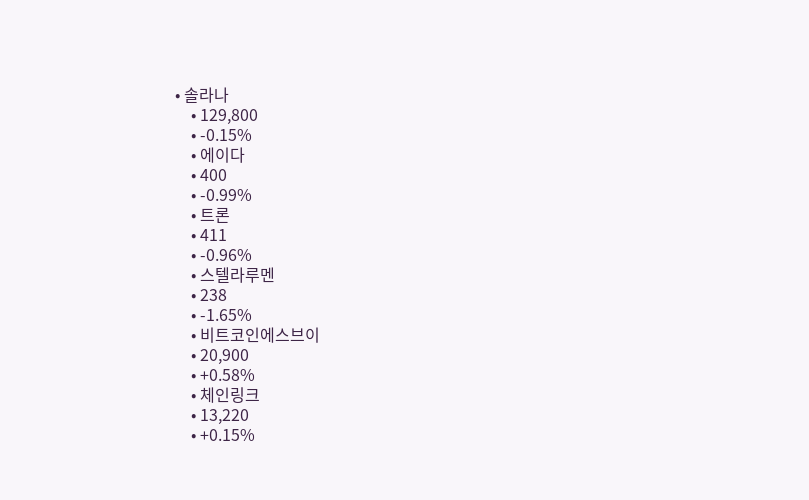• 솔라나
    • 129,800
    • -0.15%
    • 에이다
    • 400
    • -0.99%
    • 트론
    • 411
    • -0.96%
    • 스텔라루멘
    • 238
    • -1.65%
    • 비트코인에스브이
    • 20,900
    • +0.58%
    • 체인링크
    • 13,220
    • +0.15%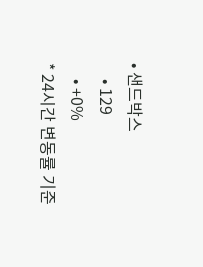• 샌드박스
    • 129
    • +0%
* 24시간 변동률 기준